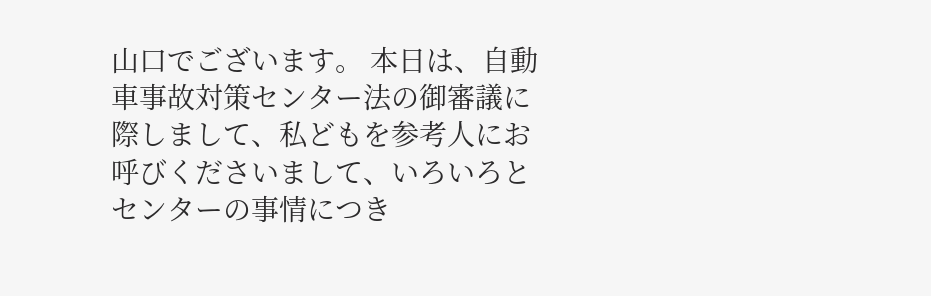山口でございます。 本日は、自動車事故対策センター法の御審議に際しまして、私どもを参考人にお呼びくださいまして、いろいろとセンターの事情につき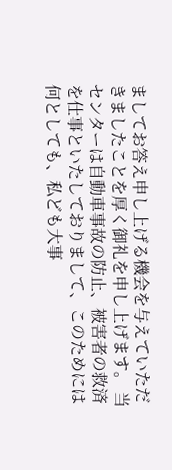ましてお答え申し上げる機会を与えていただきましたことを厚く御礼を申し上げます。 当センターは自動車事故の防止、被害者の救済を仕事といたしておりまして、このためには何としても、私ども大事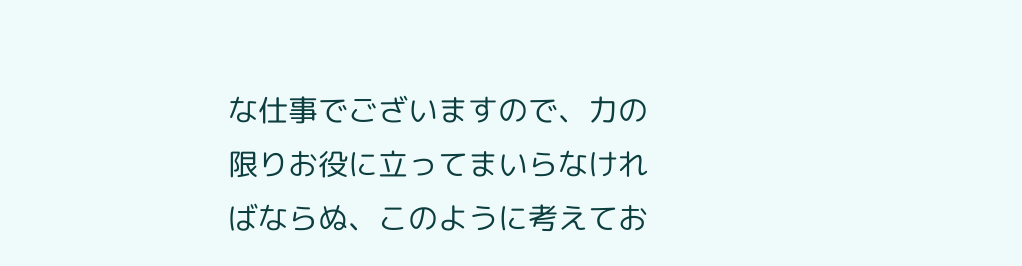な仕事でございますので、力の限りお役に立ってまいらなければならぬ、このように考えてお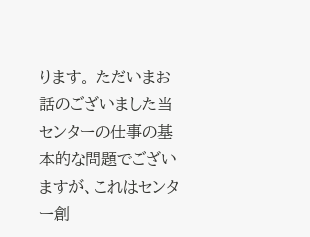ります。 ただいまお話のございました当センターの仕事の基本的な問題でございますが、これはセンター創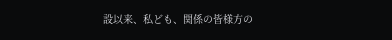設以来、私ども、関係の皆様方の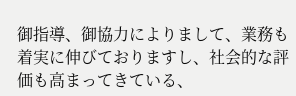御指導、御協力によりまして、業務も着実に伸びておりますし、社会的な評価も高まってきている、